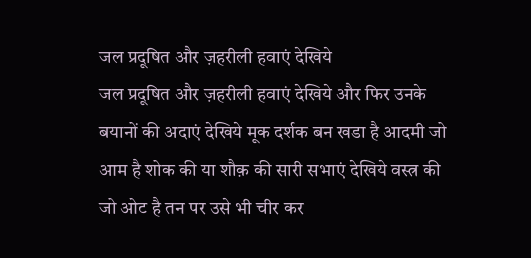जल प्रदूषित और ज़हरीली हवाएं देखिये
जल प्रदूषित और ज़हरीली हवाएं देखिये और फिर उनके बयानों की अदाएं देखिये मूक दर्शक बन खडा है आदमी जो आम है शोक की या शौक़ की सारी सभाएं देखिये वस्त्र की जो ओट है तन पर उसे भी चीर कर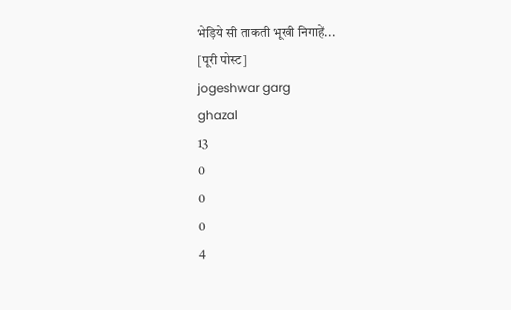भेड़िये सी ताकती भूखी निगाहें...
[पूरी पोस्ट]
jogeshwar garg
ghazal
13
0
0
0
4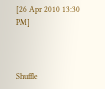[26 Apr 2010 13:30 PM]



Shuffle